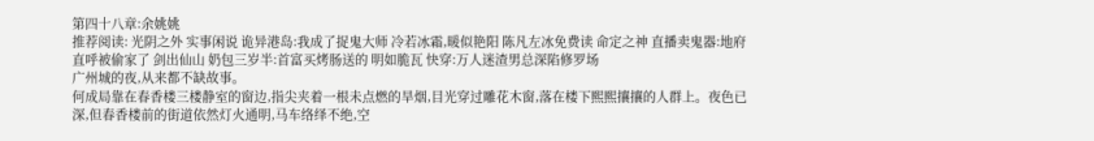第四十八章:余姚姚
推荐阅读: 光阴之外 实事闲说 诡异港岛:我成了捉鬼大师 冷若冰霜,暖似艳阳 陈凡左冰免费读 命定之神 直播卖鬼器:地府直呼被偷家了 剑出仙山 奶包三岁半:首富买烤肠送的 明如脆瓦 快穿:万人迷渣男总深陷修罗场
广州城的夜,从来都不缺故事。
何成局靠在春香楼三楼静室的窗边,指尖夹着一根未点燃的旱烟,目光穿过雕花木窗,落在楼下熙熙攘攘的人群上。夜色已深,但春香楼前的街道依然灯火通明,马车络绎不绝,空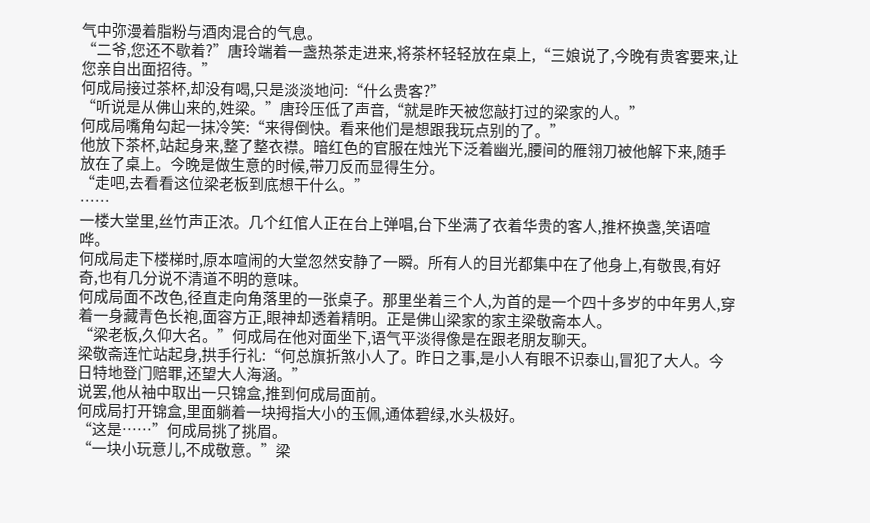气中弥漫着脂粉与酒肉混合的气息。
“二爷,您还不歇着?”唐玲端着一盏热茶走进来,将茶杯轻轻放在桌上,“三娘说了,今晚有贵客要来,让您亲自出面招待。”
何成局接过茶杯,却没有喝,只是淡淡地问:“什么贵客?”
“听说是从佛山来的,姓梁。”唐玲压低了声音,“就是昨天被您敲打过的梁家的人。”
何成局嘴角勾起一抹冷笑:“来得倒快。看来他们是想跟我玩点别的了。”
他放下茶杯,站起身来,整了整衣襟。暗红色的官服在烛光下泛着幽光,腰间的雁翎刀被他解下来,随手放在了桌上。今晚是做生意的时候,带刀反而显得生分。
“走吧,去看看这位梁老板到底想干什么。”
……
一楼大堂里,丝竹声正浓。几个红倌人正在台上弹唱,台下坐满了衣着华贵的客人,推杯换盏,笑语喧哗。
何成局走下楼梯时,原本喧闹的大堂忽然安静了一瞬。所有人的目光都集中在了他身上,有敬畏,有好奇,也有几分说不清道不明的意味。
何成局面不改色,径直走向角落里的一张桌子。那里坐着三个人,为首的是一个四十多岁的中年男人,穿着一身藏青色长袍,面容方正,眼神却透着精明。正是佛山梁家的家主梁敬斋本人。
“梁老板,久仰大名。”何成局在他对面坐下,语气平淡得像是在跟老朋友聊天。
梁敬斋连忙站起身,拱手行礼:“何总旗折煞小人了。昨日之事,是小人有眼不识泰山,冒犯了大人。今日特地登门赔罪,还望大人海涵。”
说罢,他从袖中取出一只锦盒,推到何成局面前。
何成局打开锦盒,里面躺着一块拇指大小的玉佩,通体碧绿,水头极好。
“这是……”何成局挑了挑眉。
“一块小玩意儿,不成敬意。”梁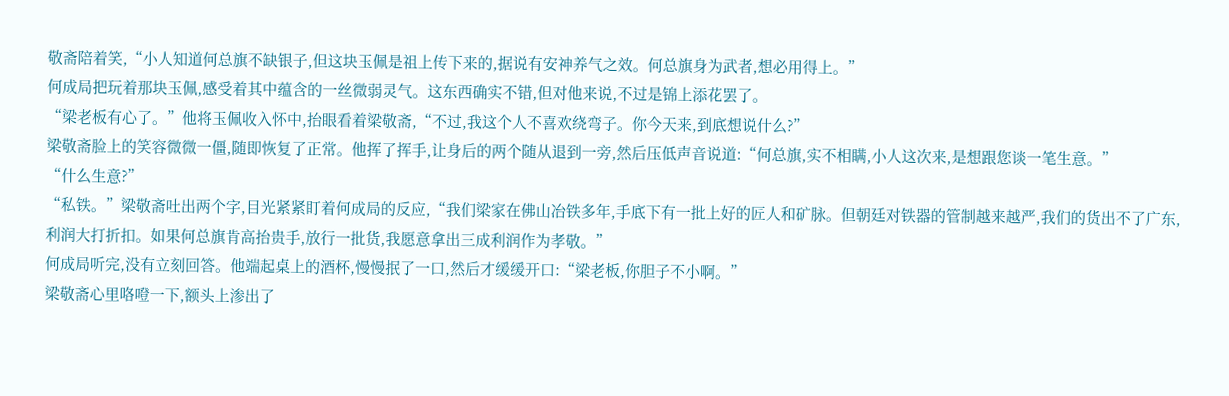敬斋陪着笑,“小人知道何总旗不缺银子,但这块玉佩是祖上传下来的,据说有安神养气之效。何总旗身为武者,想必用得上。”
何成局把玩着那块玉佩,感受着其中蕴含的一丝微弱灵气。这东西确实不错,但对他来说,不过是锦上添花罢了。
“梁老板有心了。”他将玉佩收入怀中,抬眼看着梁敬斋,“不过,我这个人不喜欢绕弯子。你今天来,到底想说什么?”
梁敬斋脸上的笑容微微一僵,随即恢复了正常。他挥了挥手,让身后的两个随从退到一旁,然后压低声音说道:“何总旗,实不相瞒,小人这次来,是想跟您谈一笔生意。”
“什么生意?”
“私铁。”梁敬斋吐出两个字,目光紧紧盯着何成局的反应,“我们梁家在佛山冶铁多年,手底下有一批上好的匠人和矿脉。但朝廷对铁器的管制越来越严,我们的货出不了广东,利润大打折扣。如果何总旗肯高抬贵手,放行一批货,我愿意拿出三成利润作为孝敬。”
何成局听完,没有立刻回答。他端起桌上的酒杯,慢慢抿了一口,然后才缓缓开口:“梁老板,你胆子不小啊。”
梁敬斋心里咯噔一下,额头上渗出了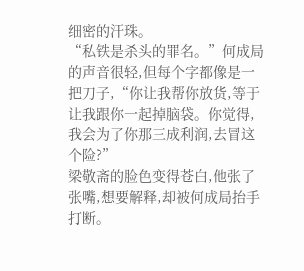细密的汗珠。
“私铁是杀头的罪名。”何成局的声音很轻,但每个字都像是一把刀子,“你让我帮你放货,等于让我跟你一起掉脑袋。你觉得,我会为了你那三成利润,去冒这个险?”
梁敬斋的脸色变得苍白,他张了张嘴,想要解释,却被何成局抬手打断。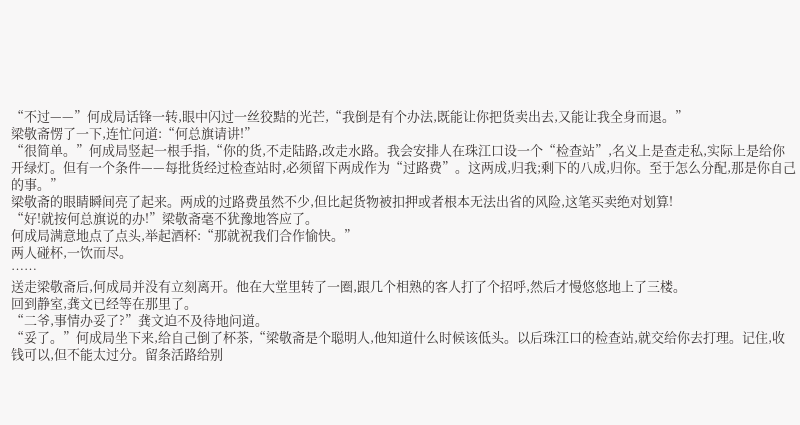“不过——”何成局话锋一转,眼中闪过一丝狡黠的光芒,“我倒是有个办法,既能让你把货卖出去,又能让我全身而退。”
梁敬斋愣了一下,连忙问道:“何总旗请讲!”
“很简单。”何成局竖起一根手指,“你的货,不走陆路,改走水路。我会安排人在珠江口设一个“检查站”,名义上是查走私,实际上是给你开绿灯。但有一个条件——每批货经过检查站时,必须留下两成作为“过路费”。这两成,归我;剩下的八成,归你。至于怎么分配,那是你自己的事。”
梁敬斋的眼睛瞬间亮了起来。两成的过路费虽然不少,但比起货物被扣押或者根本无法出省的风险,这笔买卖绝对划算!
“好!就按何总旗说的办!”梁敬斋毫不犹豫地答应了。
何成局满意地点了点头,举起酒杯:“那就祝我们合作愉快。”
两人碰杯,一饮而尽。
……
送走梁敬斋后,何成局并没有立刻离开。他在大堂里转了一圈,跟几个相熟的客人打了个招呼,然后才慢悠悠地上了三楼。
回到静室,龚文已经等在那里了。
“二爷,事情办妥了?”龚文迫不及待地问道。
“妥了。”何成局坐下来,给自己倒了杯茶,“梁敬斋是个聪明人,他知道什么时候该低头。以后珠江口的检查站,就交给你去打理。记住,收钱可以,但不能太过分。留条活路给别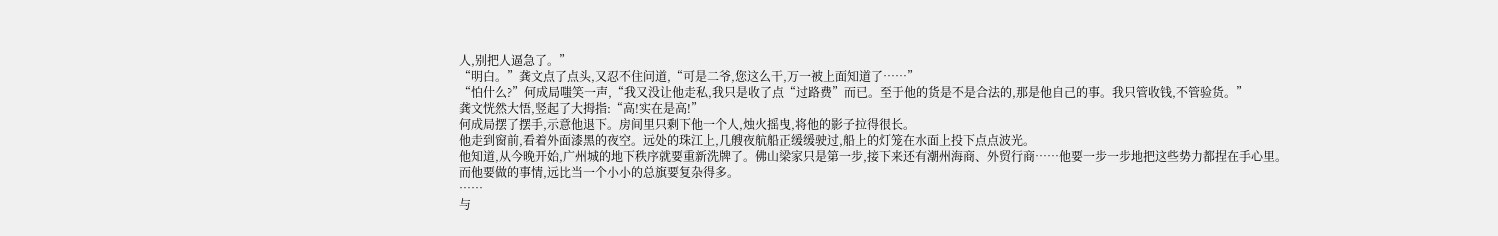人,别把人逼急了。”
“明白。”龚文点了点头,又忍不住问道,“可是二爷,您这么干,万一被上面知道了……”
“怕什么?”何成局嗤笑一声,“我又没让他走私,我只是收了点“过路费”而已。至于他的货是不是合法的,那是他自己的事。我只管收钱,不管验货。”
龚文恍然大悟,竖起了大拇指:“高!实在是高!”
何成局摆了摆手,示意他退下。房间里只剩下他一个人,烛火摇曳,将他的影子拉得很长。
他走到窗前,看着外面漆黑的夜空。远处的珠江上,几艘夜航船正缓缓驶过,船上的灯笼在水面上投下点点波光。
他知道,从今晚开始,广州城的地下秩序就要重新洗牌了。佛山梁家只是第一步,接下来还有潮州海商、外贸行商……他要一步一步地把这些势力都捏在手心里。
而他要做的事情,远比当一个小小的总旗要复杂得多。
……
与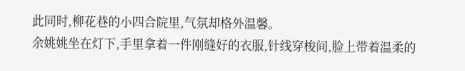此同时,柳花巷的小四合院里,气氛却格外温馨。
余姚姚坐在灯下,手里拿着一件刚缝好的衣服,针线穿梭间,脸上带着温柔的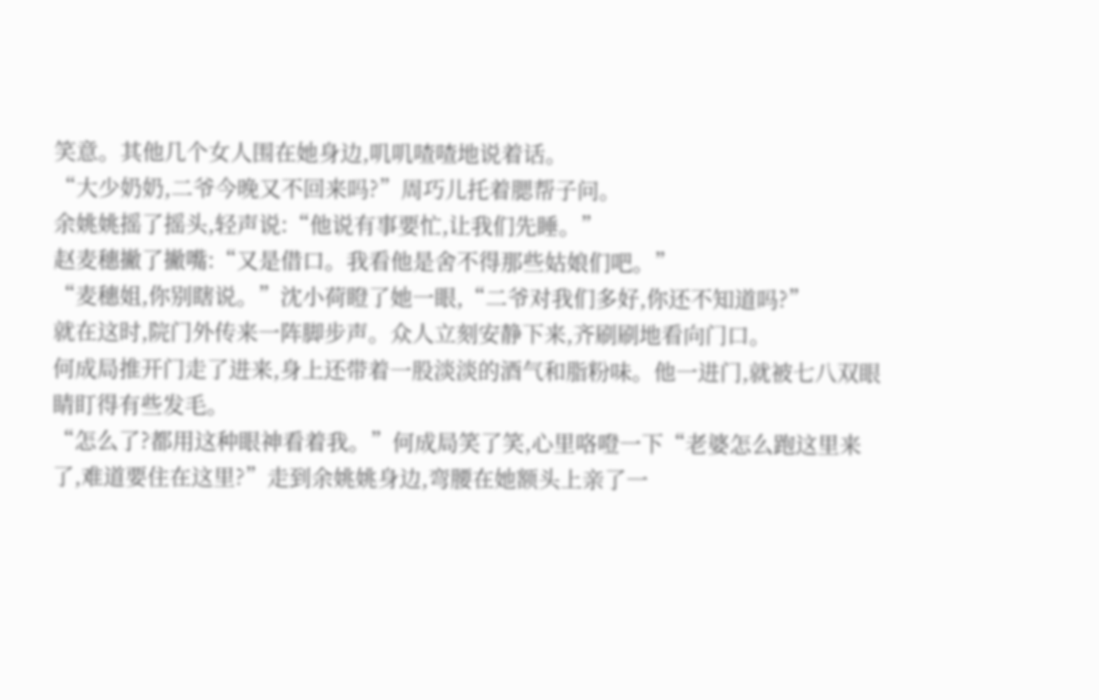笑意。其他几个女人围在她身边,叽叽喳喳地说着话。
“大少奶奶,二爷今晚又不回来吗?”周巧儿托着腮帮子问。
余姚姚摇了摇头,轻声说:“他说有事要忙,让我们先睡。”
赵麦穗撇了撇嘴:“又是借口。我看他是舍不得那些姑娘们吧。”
“麦穗姐,你别瞎说。”沈小荷瞪了她一眼,“二爷对我们多好,你还不知道吗?”
就在这时,院门外传来一阵脚步声。众人立刻安静下来,齐刷刷地看向门口。
何成局推开门走了进来,身上还带着一股淡淡的酒气和脂粉味。他一进门,就被七八双眼睛盯得有些发毛。
“怎么了?都用这种眼神看着我。”何成局笑了笑,心里咯噔一下“老婆怎么跑这里来了,难道要住在这里?”走到余姚姚身边,弯腰在她额头上亲了一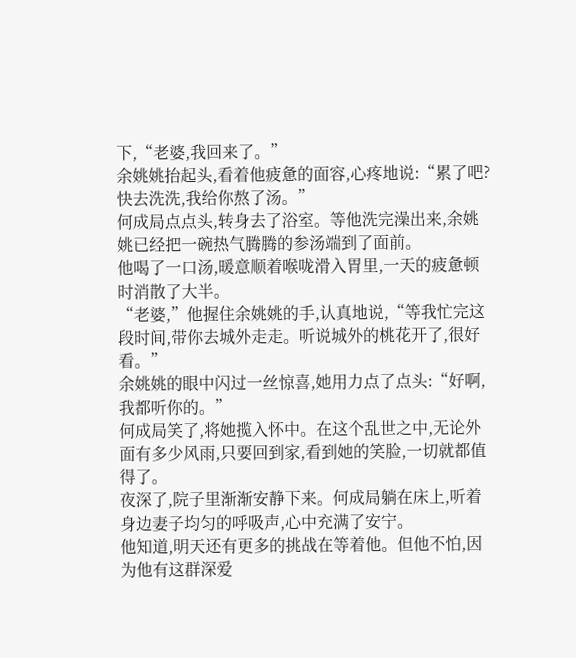下,“老婆,我回来了。”
余姚姚抬起头,看着他疲惫的面容,心疼地说:“累了吧?快去洗洗,我给你熬了汤。”
何成局点点头,转身去了浴室。等他洗完澡出来,余姚姚已经把一碗热气腾腾的参汤端到了面前。
他喝了一口汤,暖意顺着喉咙滑入胃里,一天的疲惫顿时消散了大半。
“老婆,”他握住余姚姚的手,认真地说,“等我忙完这段时间,带你去城外走走。听说城外的桃花开了,很好看。”
余姚姚的眼中闪过一丝惊喜,她用力点了点头:“好啊,我都听你的。”
何成局笑了,将她揽入怀中。在这个乱世之中,无论外面有多少风雨,只要回到家,看到她的笑脸,一切就都值得了。
夜深了,院子里渐渐安静下来。何成局躺在床上,听着身边妻子均匀的呼吸声,心中充满了安宁。
他知道,明天还有更多的挑战在等着他。但他不怕,因为他有这群深爱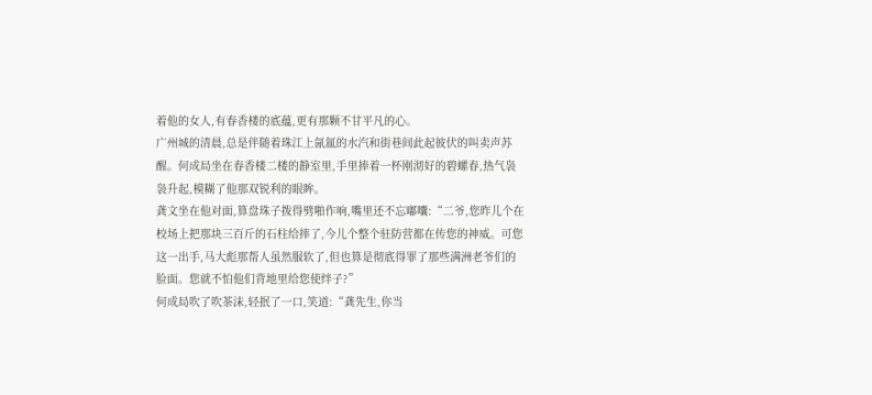着他的女人,有春香楼的底蕴,更有那颗不甘平凡的心。
广州城的清晨,总是伴随着珠江上氤氲的水汽和街巷间此起彼伏的叫卖声苏醒。何成局坐在春香楼二楼的静室里,手里捧着一杯刚沏好的碧螺春,热气袅袅升起,模糊了他那双锐利的眼眸。
龚文坐在他对面,算盘珠子拨得劈啪作响,嘴里还不忘嘟囔:“二爷,您昨儿个在校场上把那块三百斤的石柱给摔了,今儿个整个驻防营都在传您的神威。可您这一出手,马大彪那帮人虽然服软了,但也算是彻底得罪了那些满洲老爷们的脸面。您就不怕他们背地里给您使绊子?”
何成局吹了吹茶沫,轻抿了一口,笑道:“龚先生,你当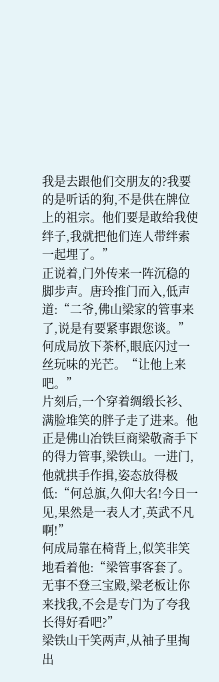我是去跟他们交朋友的?我要的是听话的狗,不是供在牌位上的祖宗。他们要是敢给我使绊子,我就把他们连人带绊索一起埋了。”
正说着,门外传来一阵沉稳的脚步声。唐玲推门而入,低声道:“二爷,佛山梁家的管事来了,说是有要紧事跟您谈。”
何成局放下茶杯,眼底闪过一丝玩味的光芒。“让他上来吧。”
片刻后,一个穿着绸缎长衫、满脸堆笑的胖子走了进来。他正是佛山冶铁巨商梁敬斋手下的得力管事,梁铁山。一进门,他就拱手作揖,姿态放得极低:“何总旗,久仰大名!今日一见,果然是一表人才,英武不凡啊!”
何成局靠在椅背上,似笑非笑地看着他:“梁管事客套了。无事不登三宝殿,梁老板让你来找我,不会是专门为了夸我长得好看吧?”
梁铁山干笑两声,从袖子里掏出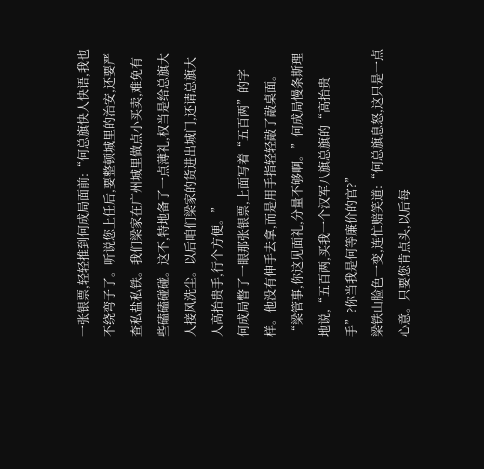一张银票,轻轻推到何成局面前:“何总旗快人快语,我也不绕弯子了。听说您上任后,要整顿城里的治安,还要严查私盐私铁。我们梁家在广州城里做点小买卖,难免有些磕磕碰碰。这不,特地备了一点薄礼,权当是给总旗大人接风洗尘。以后咱们梁家的货进出城门,还请总旗大人高抬贵手,行个方便。”
何成局瞥了一眼那张银票,上面写着“五百两”的字样。他没有伸手去拿,而是用手指轻轻敲了敲桌面。
“梁管事,你这见面礼,分量不够啊。”何成局慢条斯理地说,“五百两,买我一个汉军八旗总旗的“高抬贵手”?你当我是何等廉价的官?”
梁铁山脸色一变,连忙赔笑道:“何总旗息怒,这只是一点心意。只要您肯点头,以后每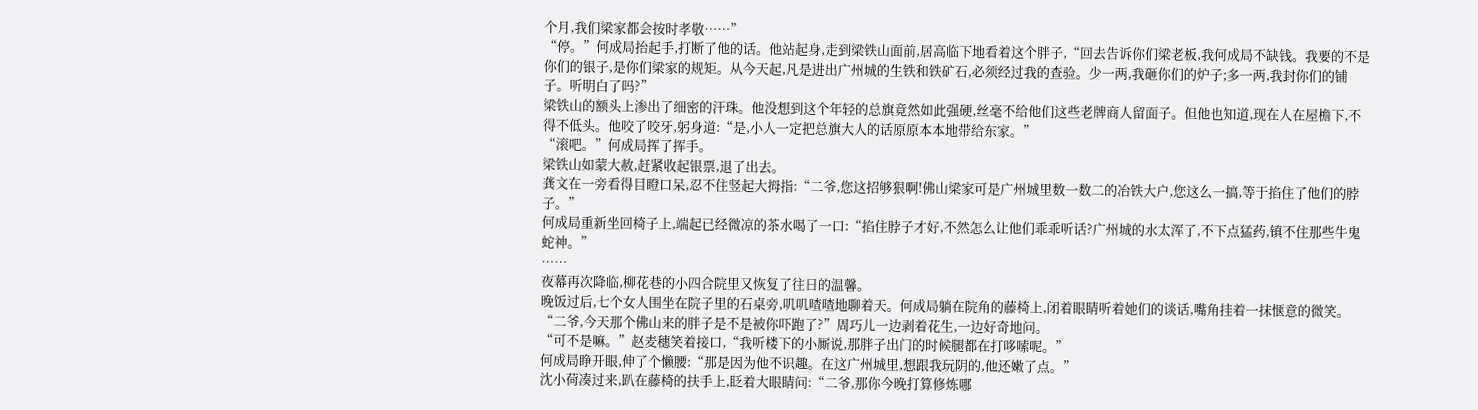个月,我们梁家都会按时孝敬……”
“停。”何成局抬起手,打断了他的话。他站起身,走到梁铁山面前,居高临下地看着这个胖子,“回去告诉你们梁老板,我何成局不缺钱。我要的不是你们的银子,是你们梁家的规矩。从今天起,凡是进出广州城的生铁和铁矿石,必须经过我的查验。少一两,我砸你们的炉子;多一两,我封你们的铺子。听明白了吗?”
梁铁山的额头上渗出了细密的汗珠。他没想到这个年轻的总旗竟然如此强硬,丝毫不给他们这些老牌商人留面子。但他也知道,现在人在屋檐下,不得不低头。他咬了咬牙,躬身道:“是,小人一定把总旗大人的话原原本本地带给东家。”
“滚吧。”何成局挥了挥手。
梁铁山如蒙大赦,赶紧收起银票,退了出去。
龚文在一旁看得目瞪口呆,忍不住竖起大拇指:“二爷,您这招够狠啊!佛山梁家可是广州城里数一数二的冶铁大户,您这么一搞,等于掐住了他们的脖子。”
何成局重新坐回椅子上,端起已经微凉的茶水喝了一口:“掐住脖子才好,不然怎么让他们乖乖听话?广州城的水太浑了,不下点猛药,镇不住那些牛鬼蛇神。”
……
夜幕再次降临,柳花巷的小四合院里又恢复了往日的温馨。
晚饭过后,七个女人围坐在院子里的石桌旁,叽叽喳喳地聊着天。何成局躺在院角的藤椅上,闭着眼睛听着她们的谈话,嘴角挂着一抹惬意的微笑。
“二爷,今天那个佛山来的胖子是不是被你吓跑了?”周巧儿一边剥着花生,一边好奇地问。
“可不是嘛。”赵麦穗笑着接口,“我听楼下的小厮说,那胖子出门的时候腿都在打哆嗦呢。”
何成局睁开眼,伸了个懒腰:“那是因为他不识趣。在这广州城里,想跟我玩阴的,他还嫩了点。”
沈小荷凑过来,趴在藤椅的扶手上,眨着大眼睛问:“二爷,那你今晚打算修炼哪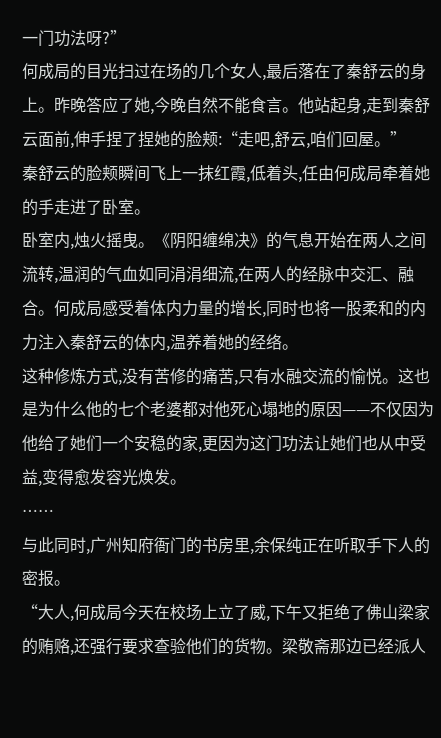一门功法呀?”
何成局的目光扫过在场的几个女人,最后落在了秦舒云的身上。昨晚答应了她,今晚自然不能食言。他站起身,走到秦舒云面前,伸手捏了捏她的脸颊:“走吧,舒云,咱们回屋。”
秦舒云的脸颊瞬间飞上一抹红霞,低着头,任由何成局牵着她的手走进了卧室。
卧室内,烛火摇曳。《阴阳缠绵决》的气息开始在两人之间流转,温润的气血如同涓涓细流,在两人的经脉中交汇、融合。何成局感受着体内力量的增长,同时也将一股柔和的内力注入秦舒云的体内,温养着她的经络。
这种修炼方式,没有苦修的痛苦,只有水融交流的愉悦。这也是为什么他的七个老婆都对他死心塌地的原因——不仅因为他给了她们一个安稳的家,更因为这门功法让她们也从中受益,变得愈发容光焕发。
……
与此同时,广州知府衙门的书房里,余保纯正在听取手下人的密报。
“大人,何成局今天在校场上立了威,下午又拒绝了佛山梁家的贿赂,还强行要求查验他们的货物。梁敬斋那边已经派人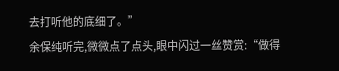去打听他的底细了。”
余保纯听完,微微点了点头,眼中闪过一丝赞赏:“做得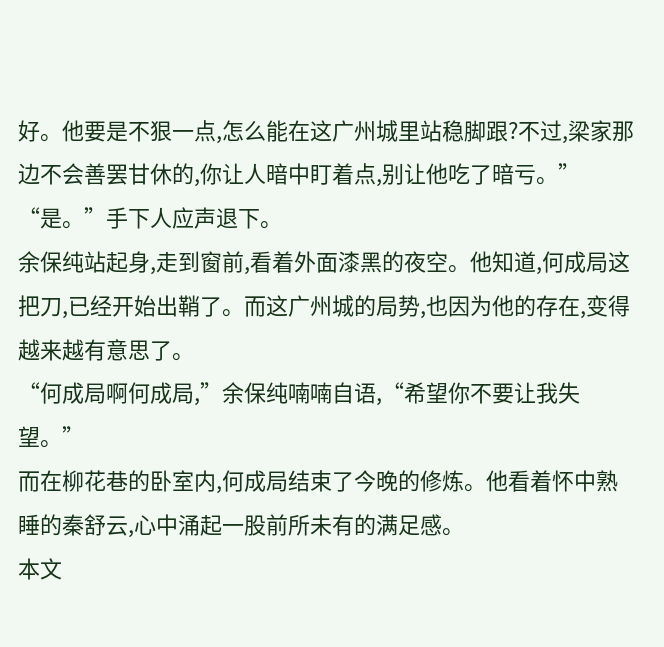好。他要是不狠一点,怎么能在这广州城里站稳脚跟?不过,梁家那边不会善罢甘休的,你让人暗中盯着点,别让他吃了暗亏。”
“是。”手下人应声退下。
余保纯站起身,走到窗前,看着外面漆黑的夜空。他知道,何成局这把刀,已经开始出鞘了。而这广州城的局势,也因为他的存在,变得越来越有意思了。
“何成局啊何成局,”余保纯喃喃自语,“希望你不要让我失望。”
而在柳花巷的卧室内,何成局结束了今晚的修炼。他看着怀中熟睡的秦舒云,心中涌起一股前所未有的满足感。
本文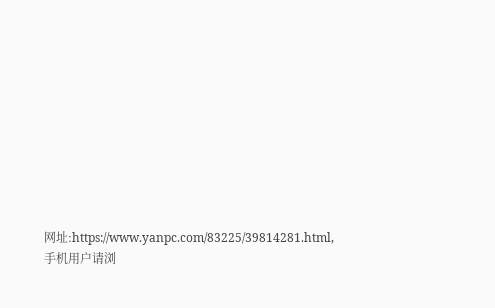网址:https://www.yanpc.com/83225/39814281.html,手机用户请浏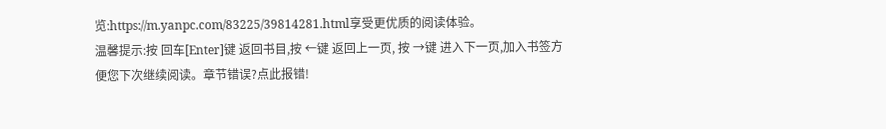览:https://m.yanpc.com/83225/39814281.html享受更优质的阅读体验。
温馨提示:按 回车[Enter]键 返回书目,按 ←键 返回上一页, 按 →键 进入下一页,加入书签方便您下次继续阅读。章节错误?点此报错!